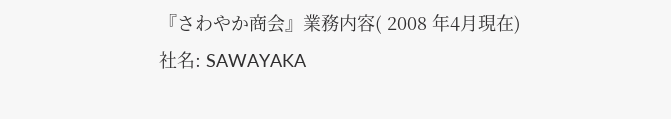『さわやか商会』業務内容( 2008 年4月現在)
社名: SAWAYAKA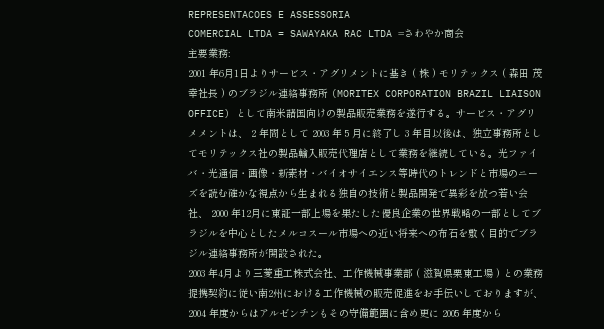REPRESENTACOES E ASSESSORIA
COMERCIAL LTDA = SAWAYAKA RAC LTDA =さわやか商会
主要業務:
2001 年6月1日よりサービス・アグリメントに基き ( 株 ) モリテックス ( 森田 茂幸社長 ) のブラジル連絡事務所 (MORITEX CORPORATION BRAZIL LIAISON
OFFICE) として南米諸国向けの製品販売業務を遂行する。サービス・アグリメメントは、 2 年間として 2003 年 5 月に終了し 3 年目以後は、独立事務所としてモリテックス社の製品輸入販売代理店として業務を継続している。光ファイバ・光通信・画像・新素材・バイオサイエンス等時代のトレンドと市場のニーズを読む確かな視点から生まれる独自の技術と製品開発で異彩を放つ若い会社、 2000 年12月に東証一部上場を果たした優良企業の世界戦略の一部としてブラジルを中心としたメルコスール市場への近い将来への布石を敷く目的でブラジル連絡事務所が開設された。
2003 年4月より三菱重工株式会社、工作機械事業部 ( 滋賀県栗東工場 ) との業務提携契約に従い南2州における工作機械の販売促進をお手伝いしておりますが、 2004 年度からはアルゼンチンもその守備範囲に含め更に 2005 年度から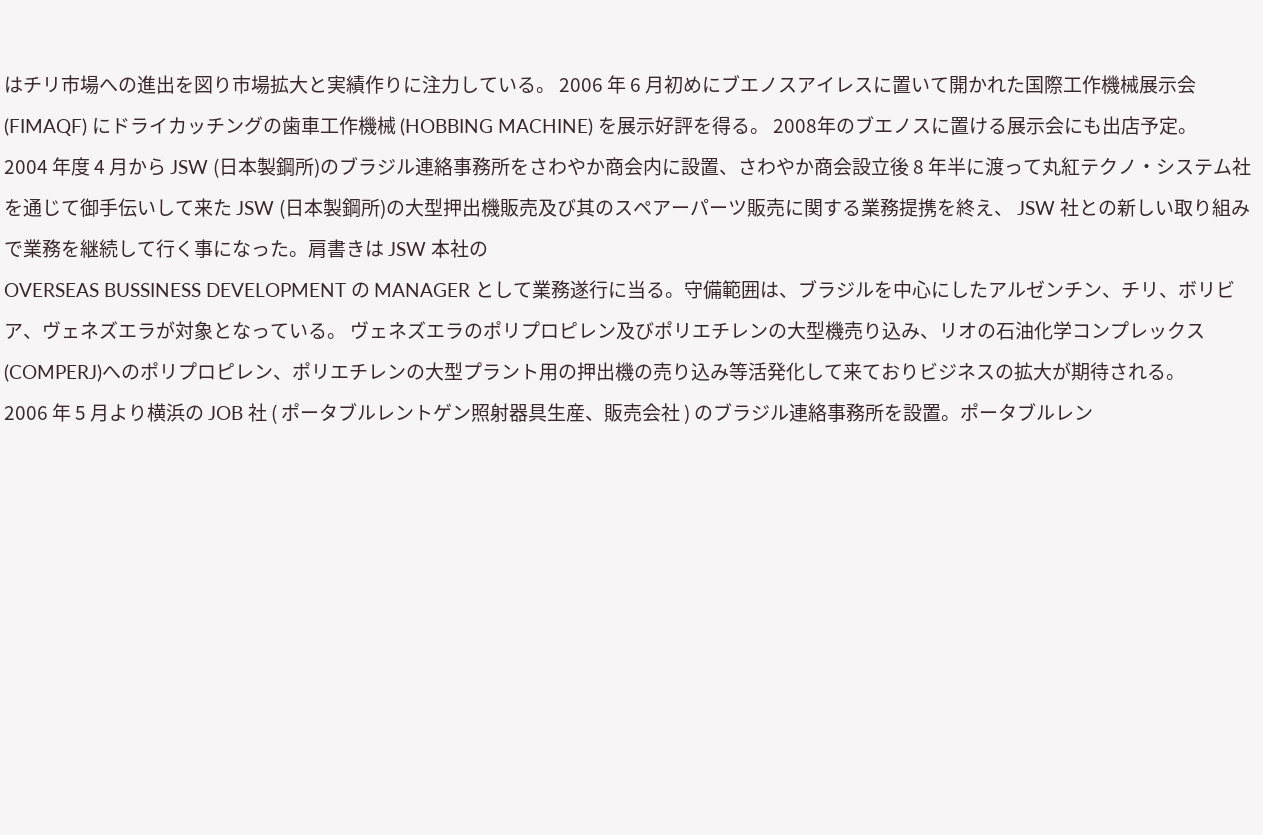はチリ市場への進出を図り市場拡大と実績作りに注力している。 2006 年 6 月初めにブエノスアイレスに置いて開かれた国際工作機械展示会 (FIMAQF) にドライカッチングの歯車工作機械 (HOBBING MACHINE) を展示好評を得る。 2008年のブエノスに置ける展示会にも出店予定。
2004 年度 4 月から JSW (日本製鋼所)のブラジル連絡事務所をさわやか商会内に設置、さわやか商会設立後 8 年半に渡って丸紅テクノ・システム社を通じて御手伝いして来た JSW (日本製鋼所)の大型押出機販売及び其のスペアーパーツ販売に関する業務提携を終え、 JSW 社との新しい取り組みで業務を継続して行く事になった。肩書きは JSW 本社の
OVERSEAS BUSSINESS DEVELOPMENT の MANAGER として業務遂行に当る。守備範囲は、ブラジルを中心にしたアルゼンチン、チリ、ボリビア、ヴェネズエラが対象となっている。 ヴェネズエラのポリプロピレン及びポリエチレンの大型機売り込み、リオの石油化学コンプレックス(COMPERJ)へのポリプロピレン、ポリエチレンの大型プラント用の押出機の売り込み等活発化して来ておりビジネスの拡大が期待される。
2006 年 5 月より横浜の JOB 社 ( ポータブルレントゲン照射器具生産、販売会社 ) のブラジル連絡事務所を設置。ポータブルレン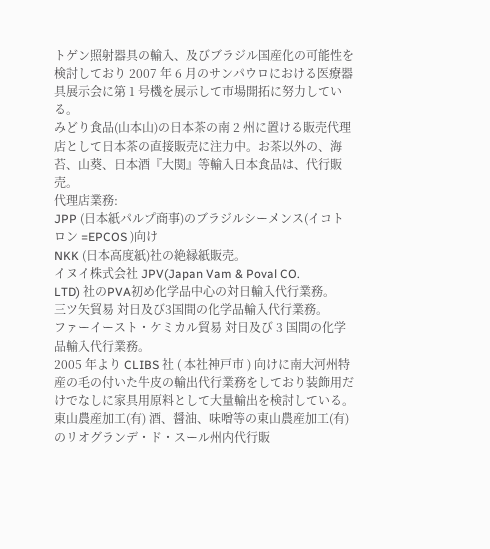トゲン照射器具の輸入、及びブラジル国産化の可能性を検討しており 2007 年 6 月のサンパウロにおける医療器具展示会に第 1 号機を展示して市場開拓に努力している。
みどり食品(山本山)の日本茶の南 2 州に置ける販売代理店として日本茶の直接販売に注力中。お茶以外の、海苔、山葵、日本酒『大関』等輸入日本食品は、代行販売。
代理店業務:
JPP (日本紙パルプ商事)のブラジルシーメンス(イコトロン =EPCOS )向け
NKK (日本高度紙)社の絶縁紙販売。
イヌイ株式会社 JPV(Japan Vam & Poval CO.
LTD) 社のPVA初め化学品中心の対日輸入代行業務。
三ツ矢貿易 対日及び3国間の化学品輸入代行業務。
ファーイースト・ケミカル貿易 対日及び 3 国間の化学品輸入代行業務。
2005 年より CLIBS 社 ( 本社神戸市 ) 向けに南大河州特産の毛の付いた牛皮の輸出代行業務をしており装飾用だけでなしに家具用原料として大量輸出を検討している。
東山農産加工(有) 酒、醤油、味噌等の東山農産加工(有)のリオグランデ・ド・スール州内代行販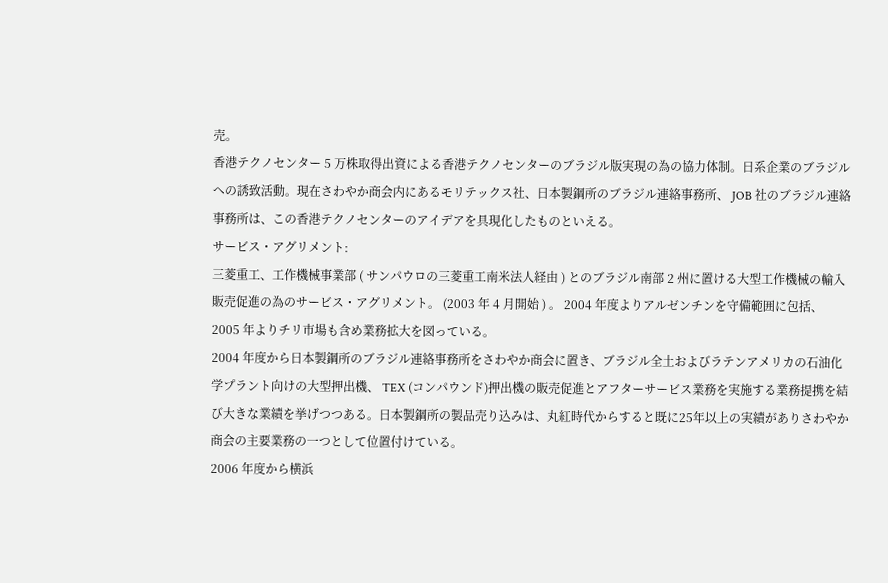売。
香港テクノセンター 5 万株取得出資による香港テクノセンターのブラジル版実現の為の協力体制。日系企業のブラジルへの誘致活動。現在さわやか商会内にあるモリテックス社、日本製鋼所のブラジル連絡事務所、 JOB 社のブラジル連絡事務所は、この香港テクノセンターのアイデアを具現化したものといえる。
サービス・アグリメント:
三菱重工、工作機械事業部 ( サンパウロの三菱重工南米法人経由 ) とのブラジル南部 2 州に置ける大型工作機械の輸入販売促進の為のサービス・アグリメント。 (2003 年 4 月開始 ) 。 2004 年度よりアルゼンチンを守備範囲に包括、 2005 年よりチリ市場も含め業務拡大を図っている。
2004 年度から日本製鋼所のブラジル連絡事務所をさわやか商会に置き、ブラジル全土およびラテンアメリカの石油化学プラント向けの大型押出機、 TEX (コンパウンド)押出機の販売促進とアフターサービス業務を実施する業務提携を結び大きな業績を挙げつつある。日本製鋼所の製品売り込みは、丸紅時代からすると既に25年以上の実績がありさわやか商会の主要業務の一つとして位置付けている。
2006 年度から横浜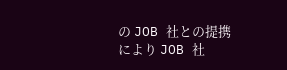の JOB 社との提携により JOB 社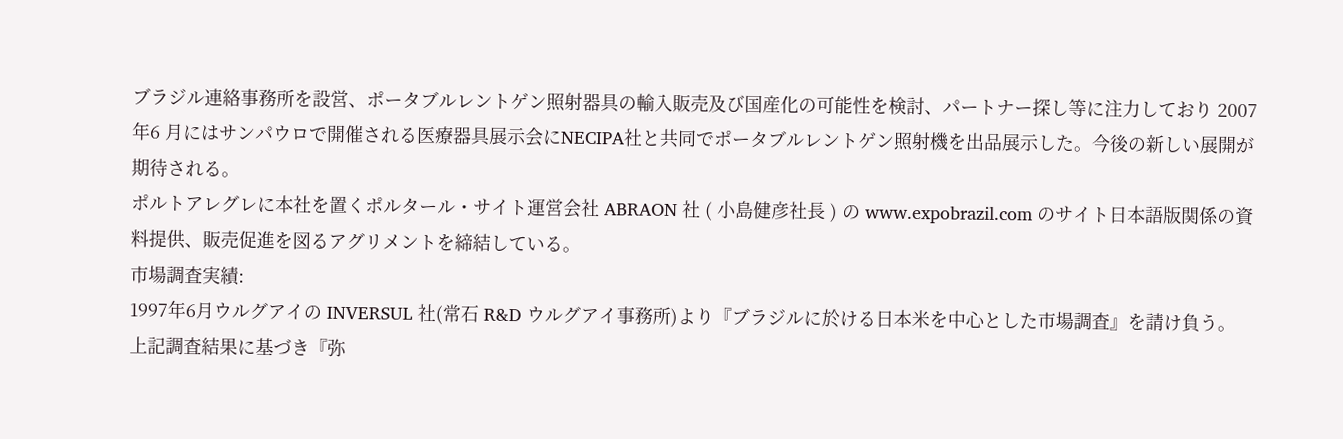ブラジル連絡事務所を設営、ポータブルレントゲン照射器具の輸入販売及び国産化の可能性を検討、パートナー探し等に注力しており 2007年6 月にはサンパウロで開催される医療器具展示会にNECIPA社と共同でポータブルレントゲン照射機を出品展示した。今後の新しい展開が期待される。
ポルトアレグレに本社を置くポルタール・サイト運営会社 ABRAON 社 ( 小島健彦社長 ) の www.expobrazil.com のサイト日本語版関係の資料提供、販売促進を図るアグリメントを締結している。
市場調査実績:
1997年6月ウルグアイの INVERSUL 社(常石 R&D ウルグアイ事務所)より『ブラジルに於ける日本米を中心とした市場調査』を請け負う。
上記調査結果に基づき『弥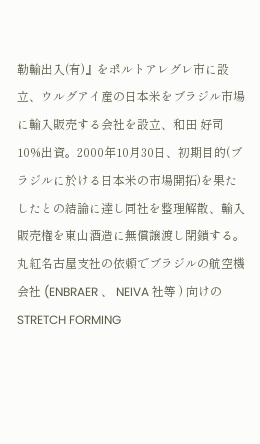勒輸出入(有)』をポルトアレグレ市に設立、ウルグアイ産の日本米をブラジル市場に輸入販売する会社を設立、和田 好司10%出資。2000年10月30日、初期目的(ブラジルに於ける日本米の市場開拓)を果たしたとの結論に達し同社を整理解散、輸入販売権を東山酒造に無償譲渡し閉鎖する。
丸紅名古屋支社の依頼でブラジルの航空機会社 (ENBRAER 、 NEIVA 社等 ) 向けの STRETCH FORMING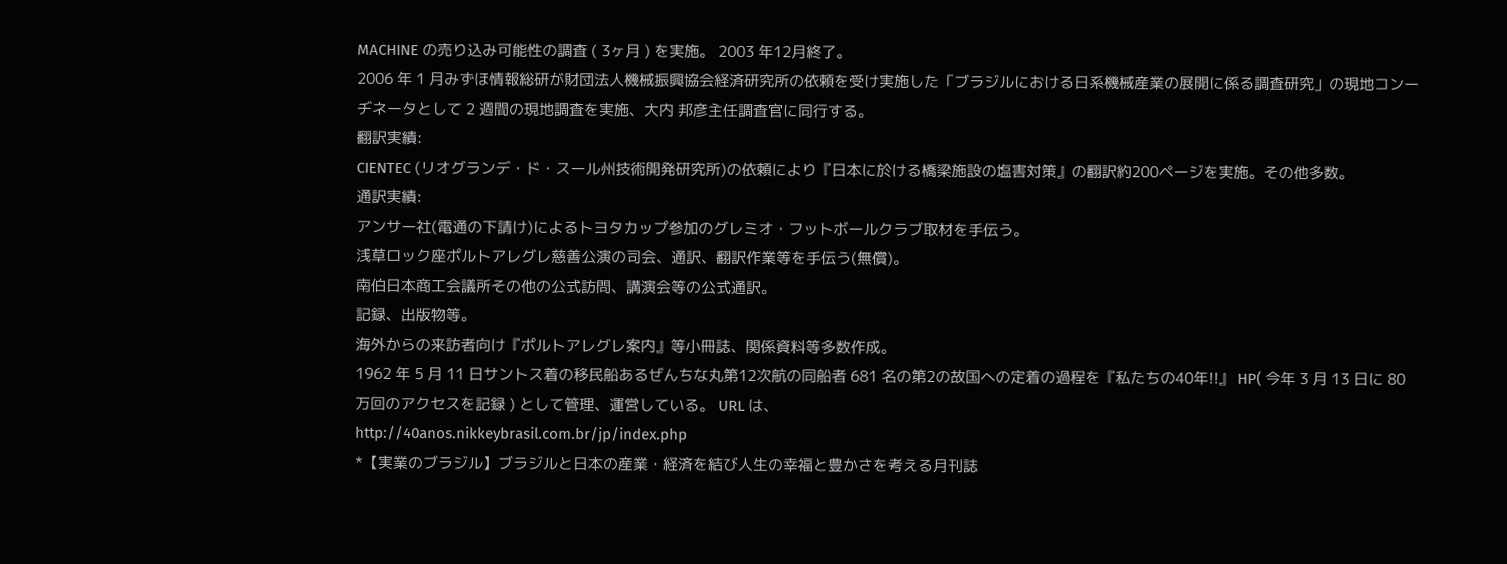MACHINE の売り込み可能性の調査 ( 3ヶ月 ) を実施。 2003 年12月終了。
2006 年 1 月みずほ情報総研が財団法人機械振興協会経済研究所の依頼を受け実施した「ブラジルにおける日系機械産業の展開に係る調査研究」の現地コンーヂネータとして 2 週間の現地調査を実施、大内 邦彦主任調査官に同行する。
翻訳実績:
CIENTEC (リオグランデ・ド・スール州技術開発研究所)の依頼により『日本に於ける橋梁施設の塩害対策』の翻訳約200ページを実施。その他多数。
通訳実績:
アンサー社(電通の下請け)によるトヨタカップ参加のグレミオ・フットボールクラブ取材を手伝う。
浅草ロック座ポルトアレグレ慈善公演の司会、通訳、翻訳作業等を手伝う(無償)。
南伯日本商工会議所その他の公式訪問、講演会等の公式通訳。
記録、出版物等。
海外からの来訪者向け『ポルトアレグレ案内』等小冊誌、関係資料等多数作成。
1962 年 5 月 11 日サントス着の移民船あるぜんちな丸第12次航の同船者 681 名の第2の故国への定着の過程を『私たちの40年!!』 HP( 今年 3 月 13 日に 80 万回のアクセスを記録 ) として管理、運営している。 URL は、
http://40anos.nikkeybrasil.com.br/jp/index.php
*【実業のブラジル】ブラジルと日本の産業・経済を結び人生の幸福と豊かさを考える月刊誌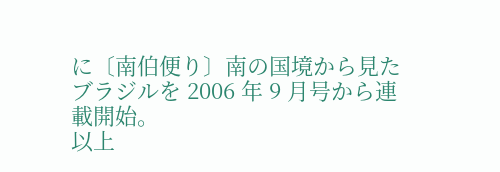に〔南伯便り〕南の国境から見たブラジルを 2006 年 9 月号から連載開始。
以上